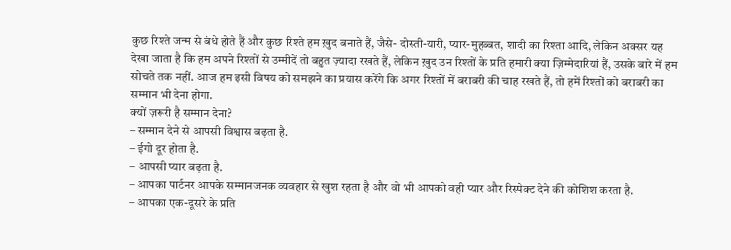कुछ रिश्ते जन्म से बंधे होते हैं और कुछ रिश्ते हम ख़ुद बनाते हैं, जैसे- दोस्ती-यारी, प्यार-मुहब्बत, शादी का रिश्ता आदि, लेकिन अक्सर यह देखा जाता है कि हम अपने रिश्तों से उम्मीदें तो बहुत ज़्यादा रखते हैं, लेकिन ख़ुद उन रिश्तों के प्रति हमारी क्या ज़िम्मेदारियां हैं, उसके बारे में हम सोचते तक नहीं. आज हम इसी विषय को समझने का प्रयास करेंगे कि अगर रिश्तों में बराबरी की चाह रखते हैं, तो हमें रिश्तों को बराबरी का सम्मान भी देना होगा.
क्यों ज़रूरी है सम्मान देना?
– सम्मान देने से आपसी विश्वास बढ़ता है.
– ईगो दूर होता है.
– आपसी प्यार बढ़ता है.
– आपका पार्टनर आपके सम्मानजनक व्यवहार से खुश रहता है और वो भी आपको वही प्यार और रिस्पेक्ट देने की कोशिश करता है.
– आपका एक-दूसरे के प्रति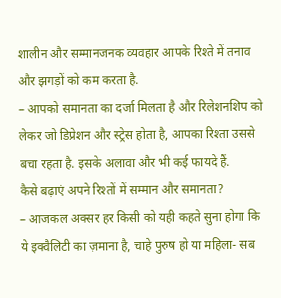शालीन और सम्मानजनक व्यवहार आपके रिश्ते में तनाव और झगड़ों को कम करता है.
– आपको समानता का दर्जा मिलता है और रिलेशनशिप को लेकर जो डिप्रेशन और स्ट्रेस होता है, आपका रिश्ता उससे बचा रहता है. इसके अलावा और भी कई फायदे हैं.
कैसे बढ़ाएं अपने रिश्तों में सम्मान और समानता?
– आजकल अक्सर हर किसी को यही कहते सुना होगा कि ये इक्वैलिटी का ज़माना है, चाहे पुरुष हो या महिला- सब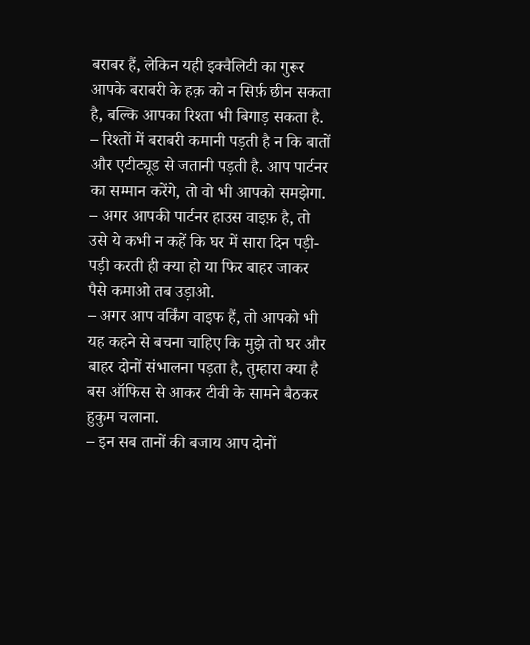बराबर हैं, लेकिन यही इक्वैलिटी का गुरूर आपके बराबरी के हक़ को न सिर्फ़ छीन सकता है, बल्कि आपका रिश्ता भी बिगाड़ सकता है.
– रिश्तों में बराबरी कमानी पड़ती है न कि बातों और एटीट्यूड से जतानी पड़ती है. आप पार्टनर का सम्मान करेंगे, तो वो भी आपको समझेगा.
– अगर आपकी पार्टनर हाउस वाइफ़ है, तो उसे ये कभी न कहें कि घर में सारा दिन पड़ी-पड़ी करती ही क्या हो या फिर बाहर जाकर पैसे कमाओ तब उड़ाओ.
– अगर आप वर्किंग वाइफ हैं, तो आपको भी यह कहने से बचना चाहिए कि मुझे तो घर और बाहर दोनों संभालना पड़ता है, तुम्हारा क्या है बस ऑफिस से आकर टीवी के सामने बैठकर हुकुम चलाना.
– इन सब तानों की बजाय आप दोनों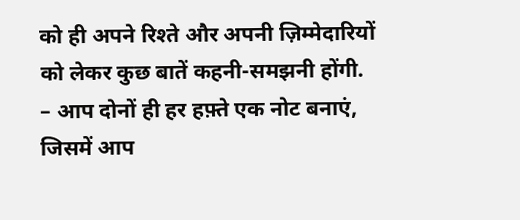को ही अपने रिश्ते और अपनी ज़िम्मेदारियों को लेकर कुछ बातें कहनी-समझनी होंगी.
– आप दोनों ही हर हफ़्ते एक नोट बनाएं, जिसमें आप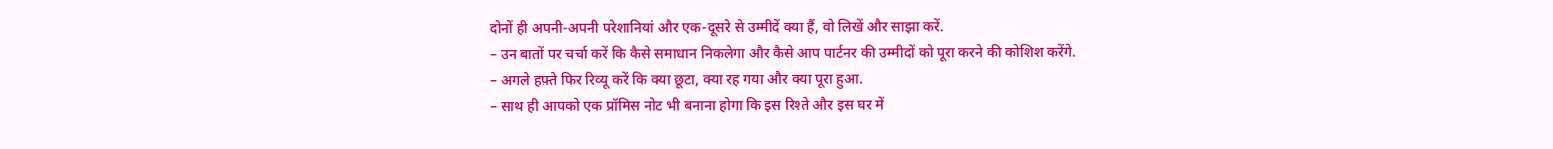दोनों ही अपनी-अपनी परेशानियां और एक-दूसरे से उम्मीदें क्या हैं, वो लिखें और साझा करें.
– उन बातों पर चर्चा करें कि कैसे समाधान निकलेगा और कैसे आप पार्टनर की उम्मीदों को पूरा करने की कोशिश करेंगे.
– अगले हफ़्ते फिर रिव्यू करें कि क्या छूटा, क्या रह गया और क्या पूरा हुआ.
– साथ ही आपको एक प्रॉमिस नोट भी बनाना होगा कि इस रिश्ते और इस घर में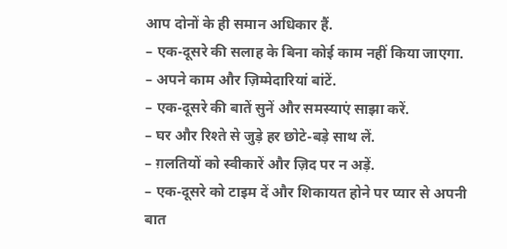आप दोनों के ही समान अधिकार हैं.
– एक-दूसरे की सलाह के बिना कोई काम नहीं किया जाएगा.
– अपने काम और ज़िम्मेदारियां बांटें.
– एक-दूसरे की बातें सुनें और समस्याएं साझा करें.
– घर और रिश्ते से जुड़े हर छोटे-बड़े साथ लें.
– ग़लतियों को स्वीकारें और ज़िद पर न अड़ें.
– एक-दूसरे को टाइम दें और शिकायत होने पर प्यार से अपनी बात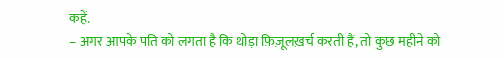कहें.
– अगर आपके पति को लगता है कि थोड़ा फ़िज़ूलख़र्च करती हैं, तो कुछ महीने को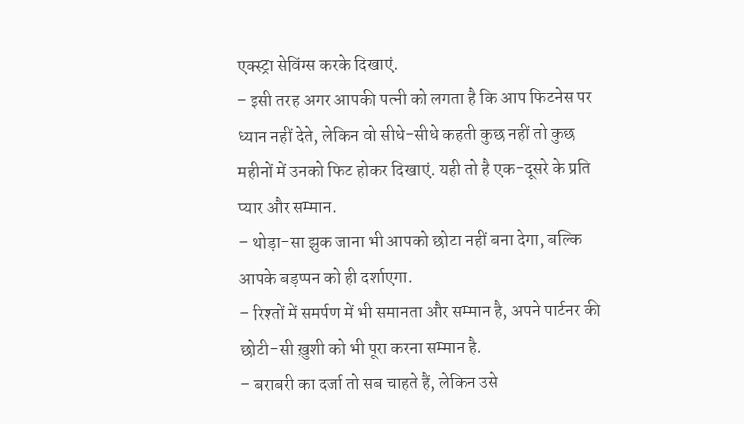एक्स्ट्रा सेविंग्स करके दिखाएं.
– इसी तरह अगर आपकी पत्नी को लगता है कि आप फिटनेस पर ध्यान नहीं देते, लेकिन वो सीधे-सीधे कहती कुछ नहीं तो कुछ महीनों में उनको फिट होकर दिखाएं. यही तो है एक-दूसरे के प्रति प्यार और सम्मान.
– थोड़ा-सा झुक जाना भी आपको छोटा नहीं बना देगा, बल्कि आपके बड़प्पन को ही दर्शाएगा.
– रिश्तों में समर्पण में भी समानता और सम्मान है, अपने पार्टनर की छोटी-सी ख़ुशी को भी पूरा करना सम्मान है.
– बराबरी का दर्जा तो सब चाहते हैं, लेकिन उसे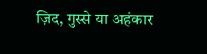ज़िद, गुस्से या अहंकार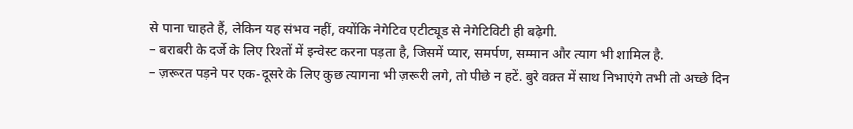से पाना चाहते हैं, लेकिन यह संभव नहीं, क्योंकि नेगेटिव एटीट्यूड से नेगेटिविटी ही बढ़ेगी.
– बराबरी के दर्जे के लिए रिश्तों में इन्वेस्ट करना पड़ता है, जिसमें प्यार, समर्पण, सम्मान और त्याग भी शामिल है.
– ज़रूरत पड़ने पर एक-दूसरे के लिए कुछ त्यागना भी ज़रूरी लगे, तो पीछे न हटें. बुरे वक़्त में साथ निभाएंगे तभी तो अच्छे दिन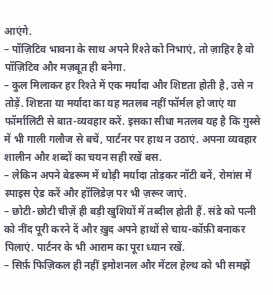आएंगे.
– पॉज़िटिव भावना के साथ अपने रिश्ते को निभाएं, तो ज़ाहिर है वो पॉज़िटिव और मज़बूत ही बनेगा.
– कुल मिलाकर हर रिश्ते में एक मर्यादा और शिष्टता होती है, उसे न तोड़ें. शिष्टता या मर्यादा का यह मतलब नहीं फॉर्मल हो जाएं या फॉर्मालिटी से बात-व्यवहार करें. इसका सीधा मतलब यह है कि ग़ुस्से में भी गाली गलौज से बचें, पार्टनर पर हाथ न उठाएं. अपना व्यवहार शालीन और शब्दों का चयन सही रखें बस.
– लेकिन अपने बेडरूम में थोड़ी मर्यादा तोड़कर नॉटी बनें, रोमांस में स्पाइस ऐड करें और हॉलिडेज़ पर भी ज़रूर जाएं.
– छोटी-छोटी चीज़ें ही बड़ी खुशियों में तब्दील होती हैं. संडे को पत्नी को नींद पूरी करने दें और ख़ुद अपने हाथों से चाय-कॉफ़ी बनाकर पिलाएं. पार्टनर के भी आराम का पूरा ध्यान रखें.
– सिर्फ़ फिज़िकल ही नहीं इमोशनल और मेंटल हेल्थ को भी समझें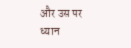और उस पर ध्यान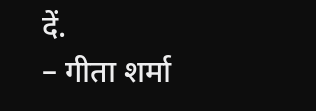दें.
– गीता शर्मा